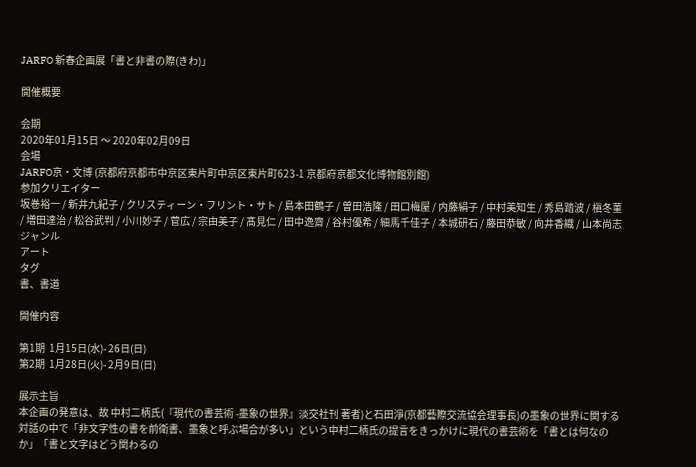JARFO 新春企画展「書と非書の際(きわ)」

開催概要

会期
2020年01月15日 〜 2020年02月09日
会場
JARFO京・文博 (京都府京都市中京区東片町中京区東片町623-1 京都府京都文化博物館別館)
参加クリエイター
坂巻裕一 / 新井九紀子 / クリスティーン・フリント・サト / 島本田鶴子 / 曽田浩隆 / 田口梅屋 / 内藤絹子 / 中村美知生 / 秀島踏波 / 槇冬菫 / 増田達治 / 松谷武判 / 小川妙子 / 菅広 / 宗由美子 / 髙見仁 / 田中逸齋 / 谷村優希 / 細馬千佳子 / 本城研石 / 藤田恭敏 / 向井香織 / 山本尚志
ジャンル
アート
タグ
書、書道

開催内容

第1期  1月15日(水)- 26日(日)
第2期  1月28日(火)- 2月9日(日)

展示主旨
本企画の発意は、故 中村二柄氏(『現代の書芸術 -墨象の世界』淡交社刊 著者)と石田淨(京都藝際交流協会理事長)の墨象の世界に関する対話の中で「非文字性の書を前衛書、墨象と呼ぶ場合が多い」という中村二柄氏の提言をきっかけに現代の書芸術を「書とは何なのか」「書と文字はどう関わるの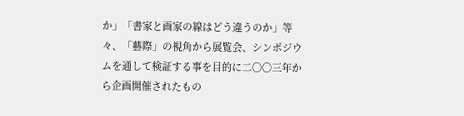か」「書家と画家の線はどう違うのか」等々、「藝際」の視角から展覧会、シンポジウムを通して検証する事を目的に二〇〇三年から企画開催されたもの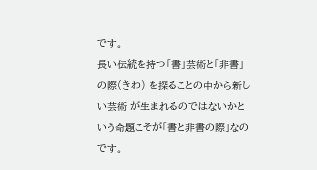です。
長い伝統を持つ「書」芸術と「非書」の際(きわ) を探ることの中から新しい芸術 が生まれるのではないかという命題こそが「書と非書の際」なのです。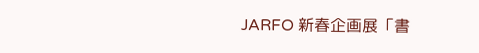JARFO 新春企画展「書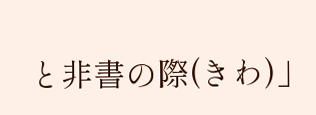と非書の際(きわ)」